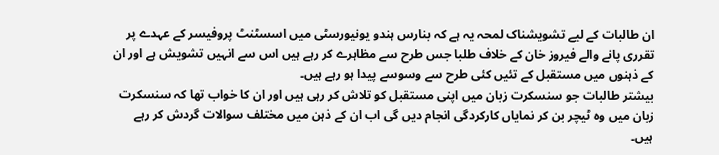ان طالبات کے لیے تشویشناک لمحہ یہ ہے کہ بنارس ہندو یونیورسٹی میں اسسٹنٹ پروفیسر کے عہدے پر تقرری پانے والے فیروز خان کے خلاف طلبا جس طرح سے مظاہرے کر رہے ہیں اس سے انہیں تشویش ہے اور ان کے ذہنوں میں مستقبل کے تئیں کئی طرح سے وسوسے پیدا ہو رہے ہیں۔
بیشتر طالبات جو سنسکرت زبان میں اپنی مستقبل کو تلاش کر رہی ہیں اور ان کا خواب تھا کہ سنسکرت زبان میں وہ ٹیچر بن کر نمایاں کارکردگی انجام دیں گی اب ان کے ذہن میں مختلف سوالات گردش کر رہے ہیں۔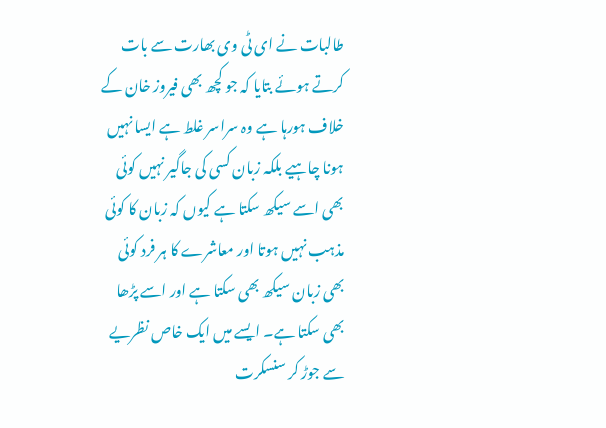طالبات نے ای ٹی وی بھارت سے بات کرتے ہوئے بتایا کہ جو کچھ بھی فیروز خان کے خلاف ہورہا ہے وہ سراسر غلط ہے ایسا نہیں ہونا چاہیے بلکہ زبان کسی کی جاگیر نہیں کوئی بھی اسے سیکھ سکتا ہے کیوں کہ زبان کا کوئی مذہب نہیں ہوتا اور معاشرے کا ہر فرد کوئی بھی زبان سیکھ بھی سکتا ہے اور اسے پڑھا بھی سکتا ہے۔ ایسے میں ایک خاص نظریے سے جوڑ کر سنسکرت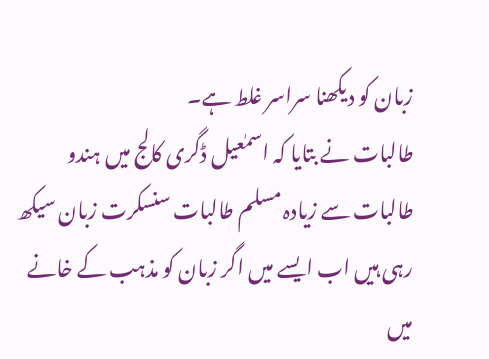زبان کو دیکھنا سراسر غلط ہے۔
طالبات نے بتایا کہ اسمٰعیل ڈگری کالج میں ہندو طالبات سے زیادہ مسلم طالبات سنسکرت زبان سیکھ رہی ہیں اب ایسے میں اگر زبان کو مذہب کے خانے میں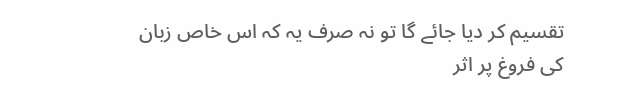تقسیم کر دیا جائے گا تو نہ صرف یہ کہ اس خاص زبان کی فروغ پر اثر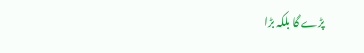پڑے گا بلکہ بڑا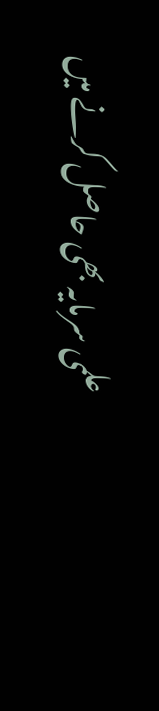علمی سرمایہ بھی حاصل کرنے میں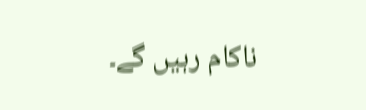ناکام رہیں گے۔